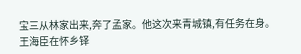宝三从林家出来,奔了孟家。他这次来青城镇,有任务在身。
王海臣在怀乡铎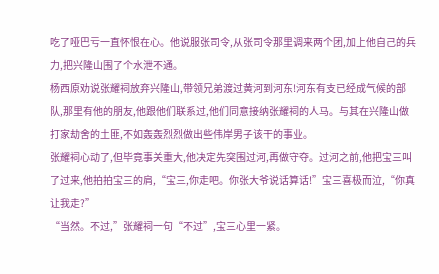吃了哑巴亏一直怀恨在心。他说服张司令,从张司令那里调来两个团,加上他自己的兵力,把兴隆山围了个水泄不通。
杨西原劝说张耀祠放弃兴隆山,带领兄弟渡过黄河到河东!河东有支已经成气候的部队,那里有他的朋友,他跟他们联系过,他们同意接纳张耀祠的人马。与其在兴隆山做打家劫舍的土匪,不如轰轰烈烈做出些伟岸男子该干的事业。
张耀祠心动了,但毕竟事关重大,他决定先突围过河,再做守夺。过河之前,他把宝三叫了过来,他拍拍宝三的肩,“宝三,你走吧。你张大爷说话算话!”宝三喜极而泣,“你真让我走?”
“当然。不过,”张耀祠一句“不过”,宝三心里一紧。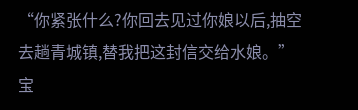“你紧张什么?你回去见过你娘以后,抽空去趟青城镇,替我把这封信交给水娘。”
宝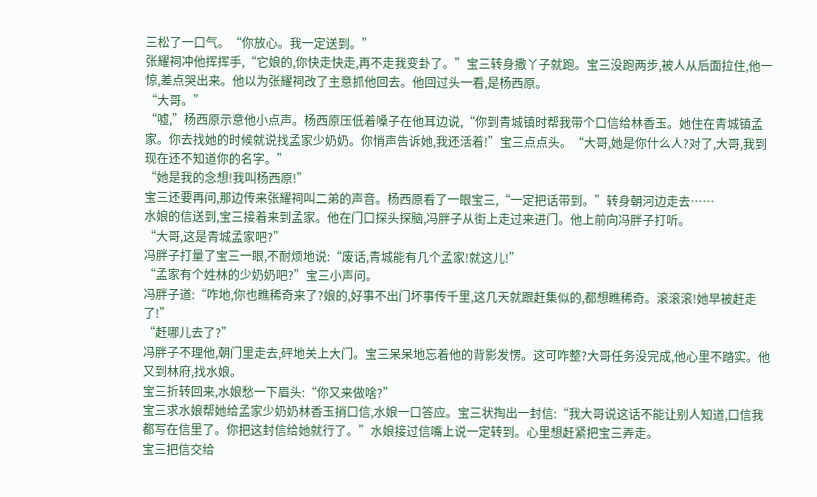三松了一口气。“你放心。我一定送到。”
张耀祠冲他挥挥手,“它娘的,你快走快走,再不走我变卦了。”宝三转身撒丫子就跑。宝三没跑两步,被人从后面拉住,他一惊,差点哭出来。他以为张耀祠改了主意抓他回去。他回过头一看,是杨西原。
“大哥。”
“嘘,”杨西原示意他小点声。杨西原压低着嗓子在他耳边说,“你到青城镇时帮我带个口信给林香玉。她住在青城镇孟家。你去找她的时候就说找孟家少奶奶。你悄声告诉她,我还活着!”宝三点点头。“大哥,她是你什么人?对了,大哥,我到现在还不知道你的名字。”
“她是我的念想!我叫杨西原!”
宝三还要再问,那边传来张耀祠叫二弟的声音。杨西原看了一眼宝三,“一定把话带到。”转身朝河边走去……
水娘的信送到,宝三接着来到孟家。他在门口探头探脑,冯胖子从街上走过来进门。他上前向冯胖子打听。
“大哥,这是青城孟家吧?”
冯胖子打量了宝三一眼,不耐烦地说:“废话,青城能有几个孟家!就这儿!”
“孟家有个姓林的少奶奶吧?”宝三小声问。
冯胖子道:“咋地,你也瞧稀奇来了?娘的,好事不出门坏事传千里,这几天就跟赶集似的,都想瞧稀奇。滚滚滚!她早被赶走了!”
“赶哪儿去了?”
冯胖子不理他,朝门里走去,砰地关上大门。宝三呆呆地忘着他的背影发愣。这可咋整?大哥任务没完成,他心里不踏实。他又到林府,找水娘。
宝三折转回来,水娘愁一下眉头:“你又来做啥?”
宝三求水娘帮她给孟家少奶奶林香玉捎口信,水娘一口答应。宝三状掏出一封信:“我大哥说这话不能让别人知道,口信我都写在信里了。你把这封信给她就行了。”水娘接过信嘴上说一定转到。心里想赶紧把宝三弄走。
宝三把信交给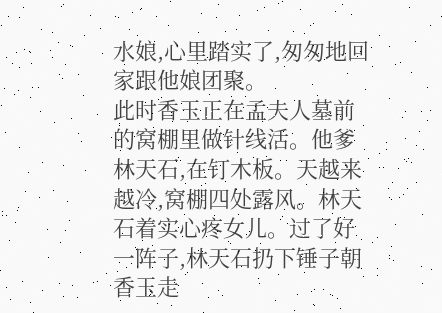水娘,心里踏实了,匆匆地回家跟他娘团聚。
此时香玉正在孟夫人墓前的窝棚里做针线活。他爹林天石,在钉木板。天越来越冷,窝棚四处露风。林天石着实心疼女儿。过了好一阵子,林天石扔下锤子朝香玉走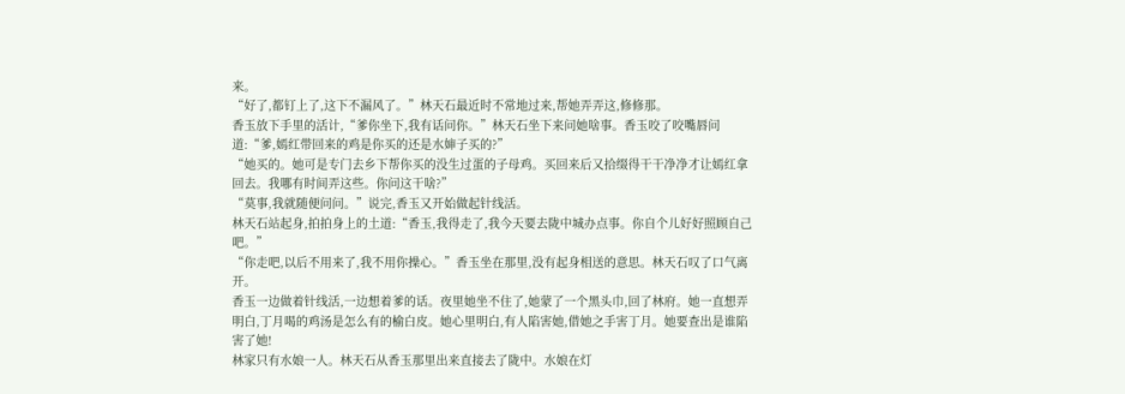来。
“好了,都钉上了,这下不漏风了。”林天石最近时不常地过来,帮她弄弄这,修修那。
香玉放下手里的活计,“爹你坐下,我有话问你。”林天石坐下来问她啥事。香玉咬了咬嘴唇问道:“爹,嫣红带回来的鸡是你买的还是水婶子买的?”
“她买的。她可是专门去乡下帮你买的没生过蛋的子母鸡。买回来后又拾缀得干干净净才让嫣红拿回去。我哪有时间弄这些。你问这干啥?”
“莫事,我就随便问问。”说完,香玉又开始做起针线活。
林天石站起身,拍拍身上的土道:“香玉,我得走了,我今天要去陇中城办点事。你自个儿好好照顾自己吧。”
“你走吧,以后不用来了,我不用你操心。”香玉坐在那里,没有起身相送的意思。林天石叹了口气离开。
香玉一边做着针线活,一边想着爹的话。夜里她坐不住了,她蒙了一个黑头巾,回了林府。她一直想弄明白,丁月喝的鸡汤是怎么有的榆白皮。她心里明白,有人陷害她,借她之手害丁月。她要查出是谁陷害了她!
林家只有水娘一人。林天石从香玉那里出来直接去了陇中。水娘在灯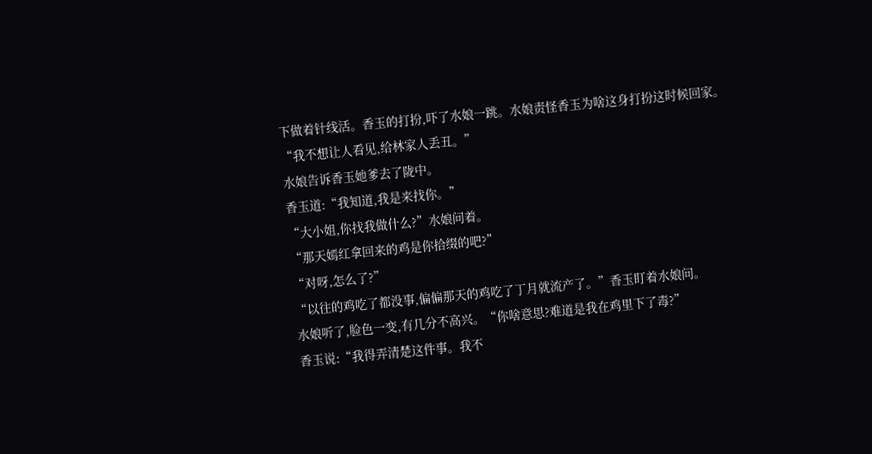下做着针线活。香玉的打扮,吓了水娘一跳。水娘责怪香玉为啥这身打扮这时候回家。
“我不想让人看见,给林家人丢丑。”
水娘告诉香玉她爹去了陇中。
香玉道:“我知道,我是来找你。”
“大小姐,你找我做什么?”水娘问着。
“那天嫣红拿回来的鸡是你拾缀的吧?”
“对呀,怎么了?”
“以往的鸡吃了都没事,偏偏那天的鸡吃了丁月就流产了。”香玉盯着水娘问。
水娘听了,脸色一变,有几分不高兴。“你啥意思?难道是我在鸡里下了毒?”
香玉说:“我得弄清楚这件事。我不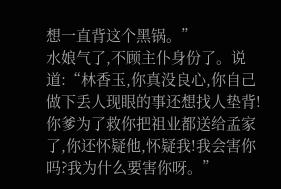想一直背这个黑锅。”
水娘气了,不顾主仆身份了。说道:“林香玉,你真没良心,你自己做下丢人现眼的事还想找人垫背!你爹为了救你把祖业都送给孟家了,你还怀疑他,怀疑我!我会害你吗?我为什么要害你呀。”